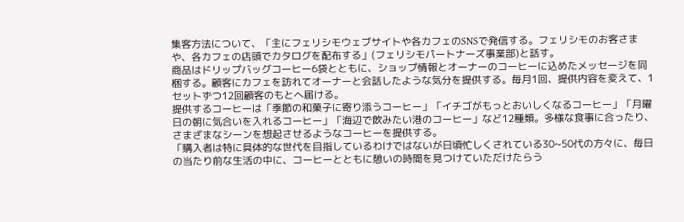集客方法について、「主にフェリシモウェブサイトや各カフェのSNSで発信する。フェリシモのお客さまや、各カフェの店頭でカタログを配布する」(フェリシモパートナーズ事業部)と話す。
商品はドリップバッグコーヒー6袋とともに、ショップ情報とオーナーのコーヒーに込めたメッセージを同梱する。顧客にカフェを訪れてオーナーと会話したような気分を提供する。毎月1回、提供内容を変えて、1セットずつ12回顧客のもとへ届ける。
提供するコーヒーは「季節の和菓子に寄り添うコーヒー」「イチゴがもっとおいしくなるコーヒー」「月曜日の朝に気合いを入れるコーヒー」「海辺で飲みたい港のコーヒー」など12種類。多様な食事に合ったり、さまざまなシーンを想起させるようなコーヒーを提供する。
「購入者は特に具体的な世代を目指しているわけではないが日頃忙しくされている30~50代の方々に、毎日の当たり前な生活の中に、コーヒーとともに憩いの時間を見つけていただけたらう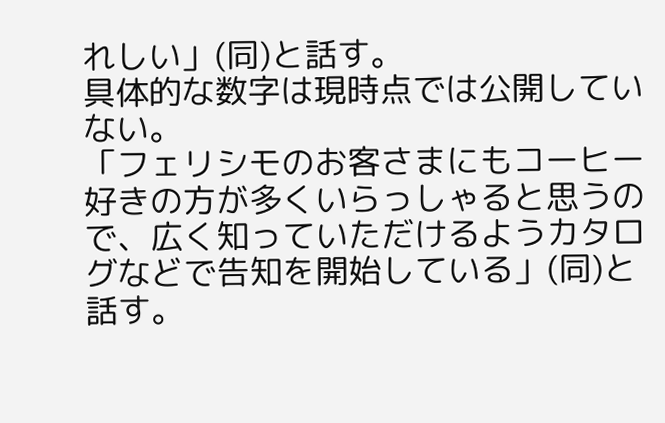れしい」(同)と話す。
具体的な数字は現時点では公開していない。
「フェリシモのお客さまにもコーヒー好きの方が多くいらっしゃると思うので、広く知っていただけるようカタログなどで告知を開始している」(同)と話す。